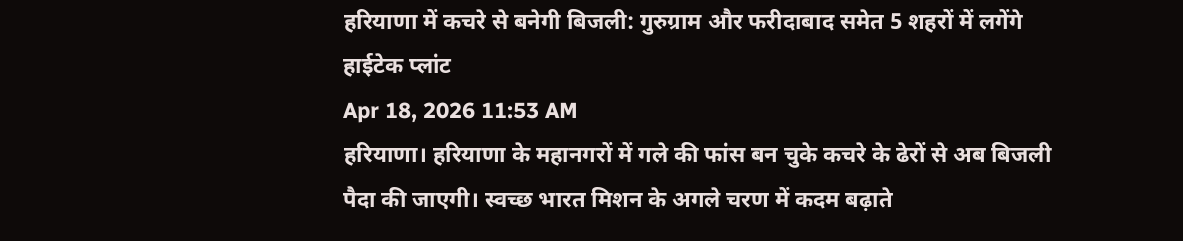हरियाणा में कचरे से बनेगी बिजली: गुरुग्राम और फरीदाबाद समेत 5 शहरों में लगेंगे हाईटेक प्लांट
Apr 18, 2026 11:53 AM
हरियाणा। हरियाणा के महानगरों में गले की फांस बन चुके कचरे के ढेरों से अब बिजली पैदा की जाएगी। स्वच्छ भारत मिशन के अगले चरण में कदम बढ़ाते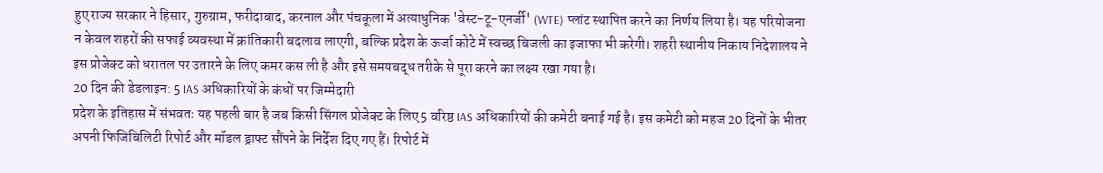हुए राज्य सरकार ने हिसार, गुरुग्राम, फरीदाबाद, करनाल और पंचकूला में अत्याधुनिक 'वेस्ट-टू-एनर्जी' (WTE) प्लांट स्थापित करने का निर्णय लिया है। यह परियोजना न केवल शहरों की सफाई व्यवस्था में क्रांतिकारी बदलाव लाएगी, बल्कि प्रदेश के ऊर्जा कोटे में स्वच्छ बिजली का इजाफा भी करेगी। शहरी स्थानीय निकाय निदेशालय ने इस प्रोजेक्ट को धरातल पर उतारने के लिए कमर कस ली है और इसे समयबद्ध तरीके से पूरा करने का लक्ष्य रखा गया है।
20 दिन की डेडलाइन: 5 IAS अधिकारियों के कंधों पर जिम्मेदारी
प्रदेश के इतिहास में संभवतः यह पहली बार है जब किसी सिंगल प्रोजेक्ट के लिए 5 वरिष्ठ IAS अधिकारियों की कमेटी बनाई गई है। इस कमेटी को महज 20 दिनों के भीतर अपनी फिजिबिलिटी रिपोर्ट और मॉडल ड्राफ्ट सौंपने के निर्देश दिए गए हैं। रिपोर्ट में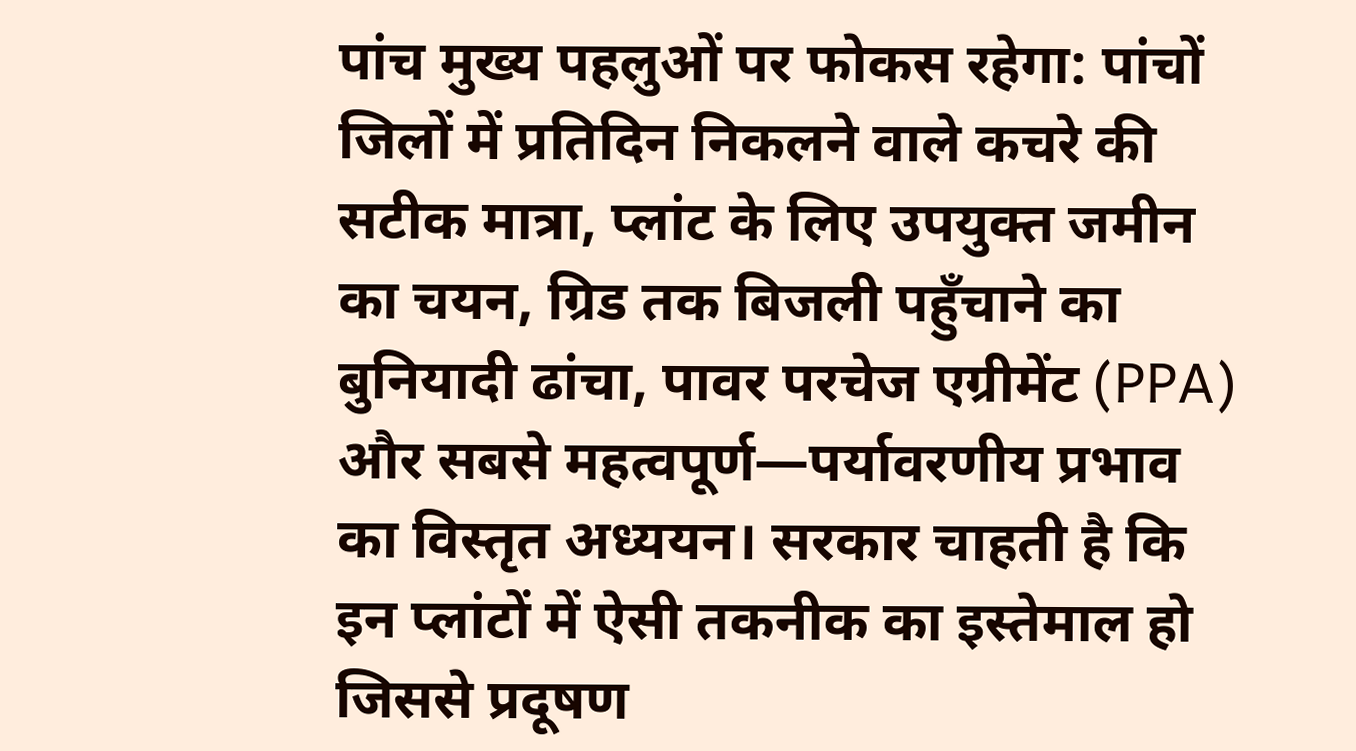पांच मुख्य पहलुओं पर फोकस रहेगा: पांचों जिलों में प्रतिदिन निकलने वाले कचरे की सटीक मात्रा, प्लांट के लिए उपयुक्त जमीन का चयन, ग्रिड तक बिजली पहुँचाने का बुनियादी ढांचा, पावर परचेज एग्रीमेंट (PPA) और सबसे महत्वपूर्ण—पर्यावरणीय प्रभाव का विस्तृत अध्ययन। सरकार चाहती है कि इन प्लांटों में ऐसी तकनीक का इस्तेमाल हो जिससे प्रदूषण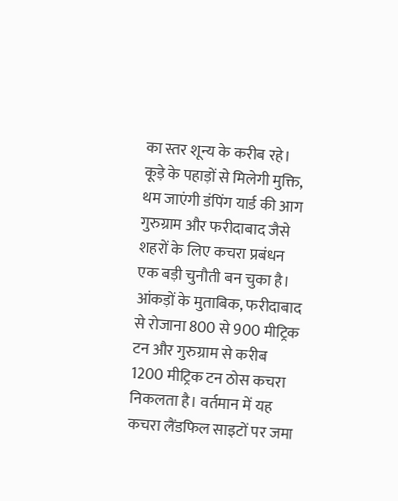का स्तर शून्य के करीब रहे।
कूड़े के पहाड़ों से मिलेगी मुक्ति, थम जाएंगी डंपिंग यार्ड की आग
गुरुग्राम और फरीदाबाद जैसे शहरों के लिए कचरा प्रबंधन एक बड़ी चुनौती बन चुका है। आंकड़ों के मुताबिक, फरीदाबाद से रोजाना 800 से 900 मीट्रिक टन और गुरुग्राम से करीब 1200 मीट्रिक टन ठोस कचरा निकलता है। वर्तमान में यह कचरा लैंडफिल साइटों पर जमा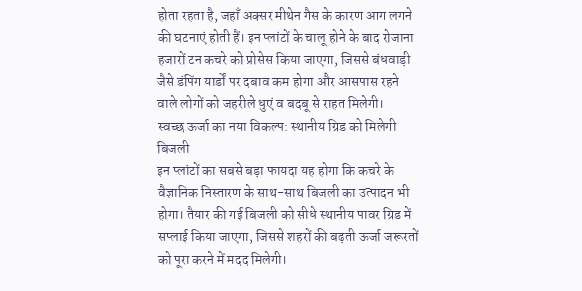होता रहता है, जहाँ अक्सर मीथेन गैस के कारण आग लगने की घटनाएं होती हैं। इन प्लांटों के चालू होने के बाद रोजाना हजारों टन कचरे को प्रोसेस किया जाएगा, जिससे बंधवाड़ी जैसे डंपिंग यार्डों पर दबाव कम होगा और आसपास रहने वाले लोगों को जहरीले धुएं व बदबू से राहत मिलेगी।
स्वच्छ ऊर्जा का नया विकल्प: स्थानीय ग्रिड को मिलेगी बिजली
इन प्लांटों का सबसे बड़ा फायदा यह होगा कि कचरे के वैज्ञानिक निस्तारण के साथ-साथ बिजली का उत्पादन भी होगा। तैयार की गई बिजली को सीधे स्थानीय पावर ग्रिड में सप्लाई किया जाएगा, जिससे शहरों की बढ़ती ऊर्जा जरूरतों को पूरा करने में मदद मिलेगी।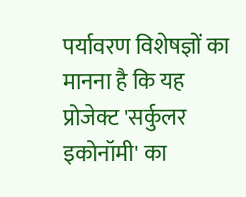पर्यावरण विशेषज्ञों का मानना है कि यह प्रोजेक्ट 'सर्कुलर इकोनॉमी' का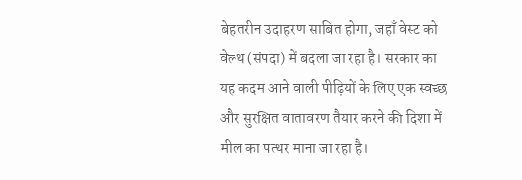बेहतरीन उदाहरण साबित होगा, जहाँ वेस्ट को वेल्थ (संपदा) में बदला जा रहा है। सरकार का यह कदम आने वाली पीढ़ियों के लिए एक स्वच्छ और सुरक्षित वातावरण तैयार करने की दिशा में मील का पत्थर माना जा रहा है।